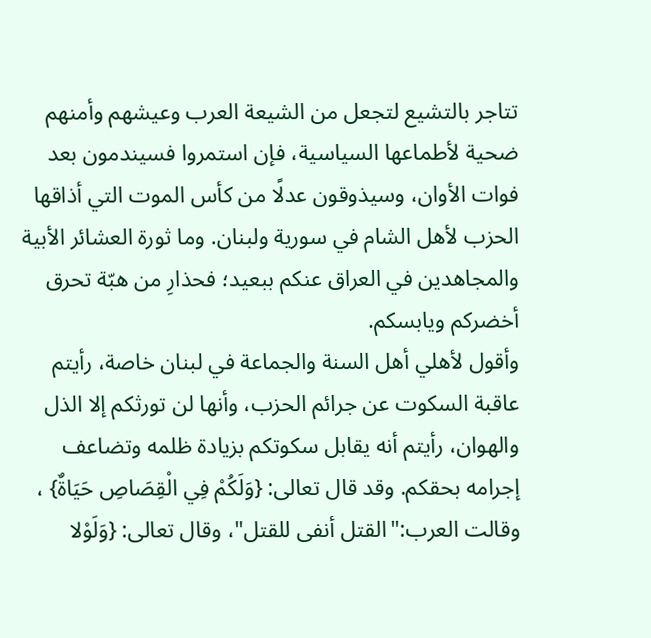تتاجر بالتشيع لتجعل من الشيعة العرب وعيشهم وأمنهم ضحية لأطماعها السياسية، فإن استمروا فسيندمون بعد فوات الأوان، وسيذوقون عدلًا من كأس الموت التي أذاقها الحزب لأهل الشام في سورية ولبنان. وما ثورة العشائر الأبية والمجاهدين في العراق عنكم ببعيد؛ فحذارِ من هبّة تحرق أخضركم ويابسكم.
وأقول لأهلي أهل السنة والجماعة في لبنان خاصة، رأيتم عاقبة السكوت عن جرائم الحزب، وأنها لن تورثكم إلا الذل والهوان، رأيتم أنه يقابل سكوتكم بزيادة ظلمه وتضاعف إجرامه بحقكم. وقد قال تعالى: {وَلَكُمْ فِي الْقِصَاصِ حَيَاةٌ} ، وقالت العرب:"القتل أنفى للقتل"، وقال تعالى: {وَلَوْلا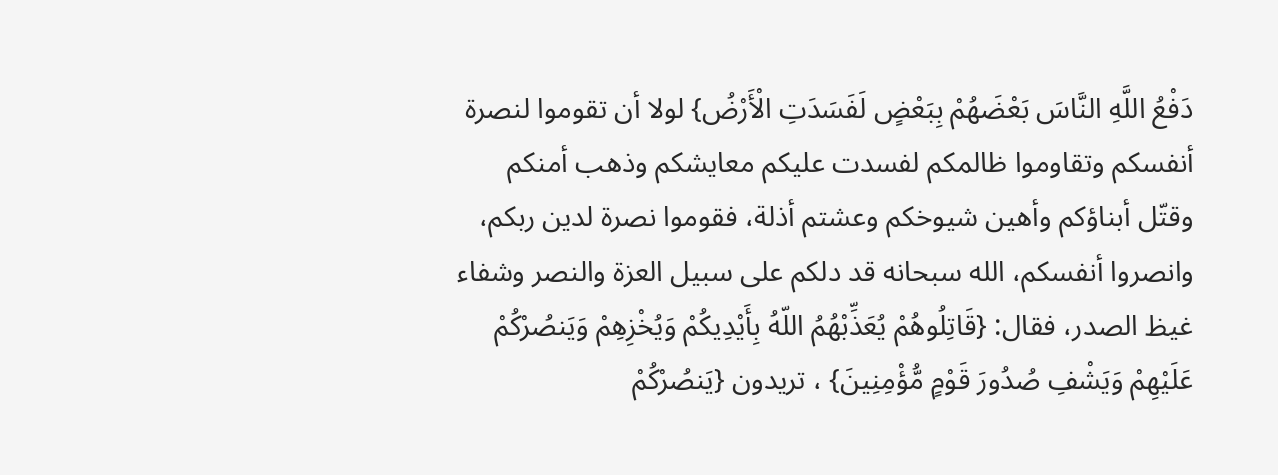دَفْعُ اللَّهِ النَّاسَ بَعْضَهُمْ بِبَعْضٍ لَفَسَدَتِ الْأَرْضُ} لولا أن تقوموا لنصرة أنفسكم وتقاوموا ظالمكم لفسدت عليكم معايشكم وذهب أمنكم وقتّل أبناؤكم وأهين شيوخكم وعشتم أذلة، فقوموا نصرة لدين ربكم، وانصروا أنفسكم، الله سبحانه قد دلكم على سبيل العزة والنصر وشفاء غيظ الصدر، فقال: {قَاتِلُوهُمْ يُعَذِّبْهُمُ اللّهُ بِأَيْدِيكُمْ وَيُخْزِهِمْ وَيَنصُرْكُمْ عَلَيْهِمْ وَيَشْفِ صُدُورَ قَوْمٍ مُّؤْمِنِينَ} ، تريدون {يَنصُرْكُمْ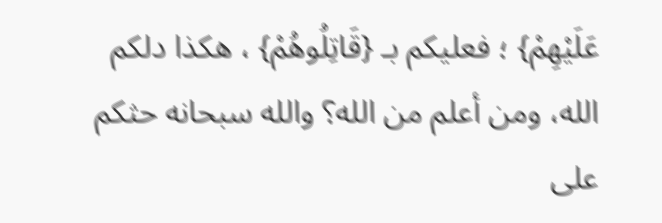عَلَيْهِمْ} ؛ فعليكم بـ {قَاتِلُوهُمْ} ، هكذا دلكم الله، ومن أعلم من الله؟ والله سبحانه حثكم على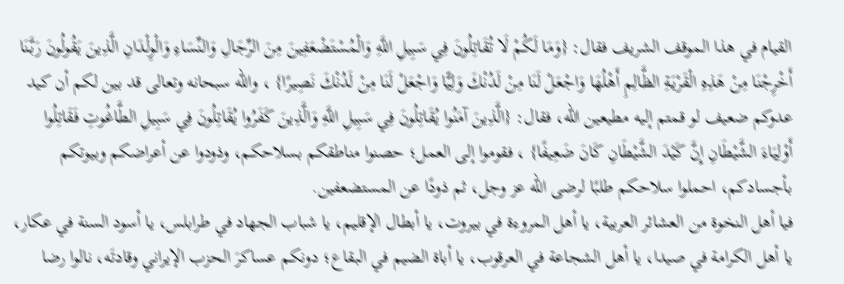القيام في هذا الموقف الشريف فقال: {وَمَا لَكُمْ لَا تُقَاتِلُونَ فِي سَبِيلِ اللَّهِ وَالْمُسْتَضْعَفِينَ مِنَ الرِّجَالِ وَالنِّسَاءِ وَالْوِلْدَانِ الَّذِينَ يَقُولُونَ رَبَّنَا أَخْرِجْنَا مِنْ هَذِهِ الْقَرْيَةِ الظَّالِمِ أَهْلُهَا وَاجْعَلْ لَنَا مِنْ لَدُنْكَ وَلِيًّا وَاجْعَلْ لَنَا مِنْ لَدُنْكَ نَصِيرًا} ، والله سبحانه وتعالى قد بين لكم أن كيد عدوكم ضعيف لو قمتم إليه مطيعين الله، فقال: {الَّذِينَ آمَنُوا يُقَاتِلُونَ فِي سَبِيلِ اللَّهِ وَالَّذِينَ كَفَرُوا يُقَاتِلُونَ فِي سَبِيلِ الطَّاغُوتِ فَقَاتِلُوا أَوْلِيَاءَ الشَّيْطَانِ إِنَّ كَيْدَ الشَّيْطَانِ كَانَ ضَعِيفًا} ، فقوموا إلى العمل؛ حصنوا مناطقكم بسلاحكم، وذودوا عن أعراضكم وبيوتكم بأجسادكم، احملوا سلاحكم طلبًا لرضى الله عز وجل، ثم ذودًا عن المستضعفين.
فيا أهل النخوة من العشائر العربية، يا أهل المروءة في بيروت، يا أبطال الإقليم، يا شباب الجهاد في طرابلس، يا أسود السنة في عكار، يا أهل الكرامة في صيدا، يا أهل الشجاعة في العرقوب، يا أباة الضيم في البقاع؛ دونكم عساكرَ الحزب الإيراني وقادتَه، نالوا رضا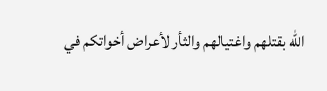الله بقتلهم واغتيالهم والثأر لأعراض أخواتكم في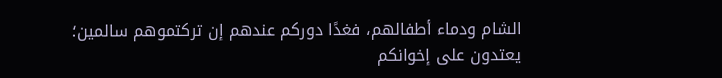الشام ودماء أطفالهم، فغدًا دوركم عندهم إن تركتموهم سالمين؛ يعتدون على إخوانكم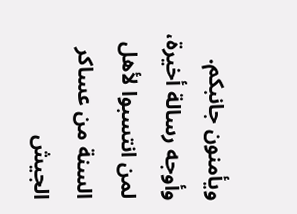ويأمنون جانبكم.
وأوجه رسالة أخيرة، لمن انتسبوا لأهل السنة من عساكر الجيش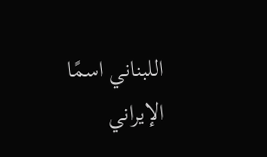اللبناني اسمًا الإيراني